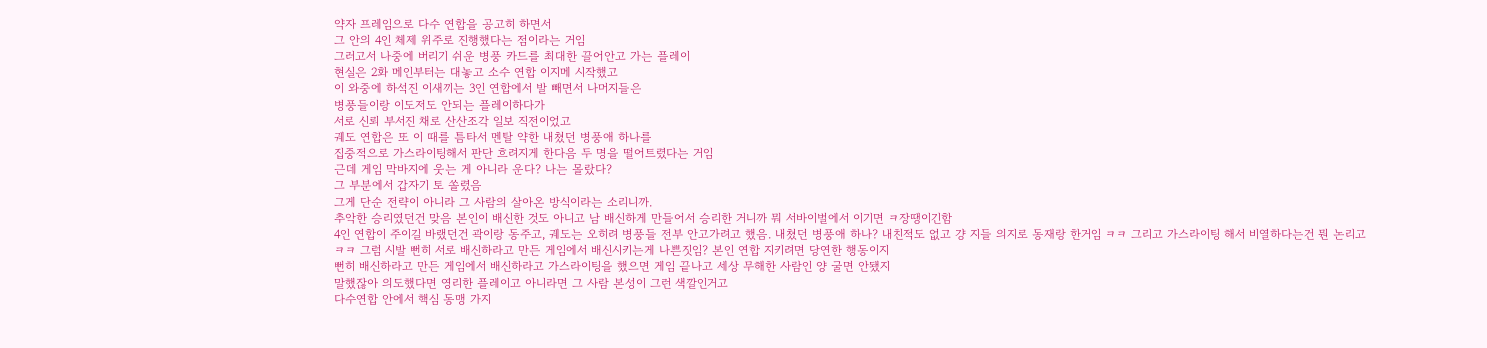약자 프레임으로 다수 연합을 공고히 하면서
그 안의 4인 체제 위주로 진행했다는 점이라는 거임
그러고서 나중에 버리기 쉬운 병풍 카드를 최대한 끌어안고 가는 플레이
현실은 2화 메인부터는 대놓고 소수 연합 이지메 시작했고
이 와중에 하석진 이새끼는 3인 연합에서 발 빼면서 나머지들은
병풍들이랑 이도저도 안되는 플레이하다가
서로 신뢰 부서진 채로 산산조각 일보 직전이었고
궤도 연합은 또 이 때를 틈타서 멘탈 약한 내쳤던 병풍애 하나를
집중적으로 가스라이팅해서 판단 흐려지게 한다음 두 명을 떨어트렸다는 거임
근데 게임 막바지에 웃는 게 아니라 운다? 나는 몰랐다?
그 부분에서 갑자기 토 쏠렸음
그게 단순 전략이 아니라 그 사람의 살아온 방식이라는 소리니까.
추악한 승리였던건 맞음 본인이 배신한 것도 아니고 남 배신하게 만들어서 승리한 거니까 뭐 서바이벌에서 이기면 ㅋ장땡이긴함
4인 연합이 주이길 바랬던건 곽이랑 동주고, 궤도는 오히려 병풍들 전부 안고가려고 했음. 내쳤던 병풍애 하나? 내친적도 없고 걍 지들 의지로 동재랑 한거임 ㅋㅋ 그리고 가스라이팅 해서 비열하다는건 뭔 논리고 ㅋㅋ 그럼 시발 뻔히 서로 배신하라고 만든 게임에서 배신시키는게 나쁜짓임? 본인 연합 지키려면 당연한 행동이지
뻔히 배신하라고 만든 게임에서 배신하라고 가스라이팅을 했으면 게임 끝나고 세상 무해한 사람인 양 굴면 안됐지
말했잖아 의도했다면 영리한 플레이고 아니라면 그 사람 본성이 그런 색깔인거고
다수연합 안에서 핵심 동맹 가지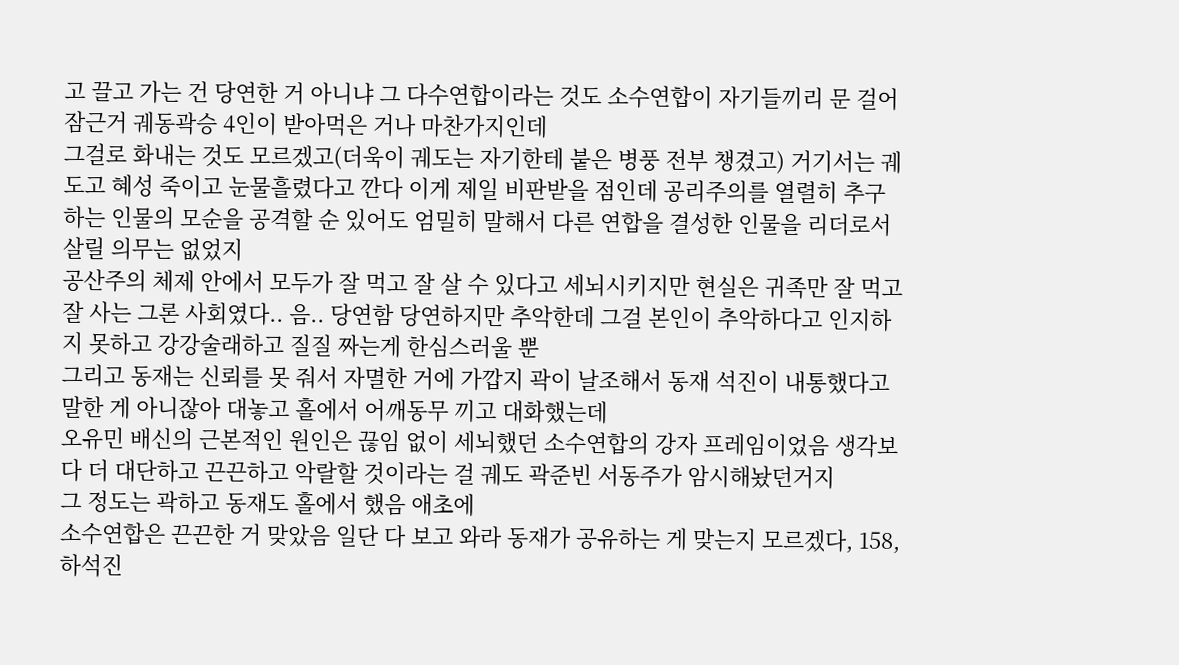고 끌고 가는 건 당연한 거 아니냐 그 다수연합이라는 것도 소수연합이 자기들끼리 문 걸어잠근거 궤동곽승 4인이 받아먹은 거나 마찬가지인데
그걸로 화내는 것도 모르겠고(더욱이 궤도는 자기한테 붙은 병풍 전부 챙겼고) 거기서는 궤도고 혜성 죽이고 눈물흘렸다고 깐다 이게 제일 비판받을 점인데 공리주의를 열렬히 추구하는 인물의 모순을 공격할 순 있어도 엄밀히 말해서 다른 연합을 결성한 인물을 리더로서 살릴 의무는 없었지
공산주의 체제 안에서 모두가 잘 먹고 잘 살 수 있다고 세뇌시키지만 현실은 귀족만 잘 먹고 잘 사는 그론 사회였다.. 음.. 당연함 당연하지만 추악한데 그걸 본인이 추악하다고 인지하지 못하고 강강술래하고 질질 짜는게 한심스러울 뿐
그리고 동재는 신뢰를 못 줘서 자멸한 거에 가깝지 곽이 날조해서 동재 석진이 내통했다고 말한 게 아니잖아 대놓고 홀에서 어깨동무 끼고 대화했는데
오유민 배신의 근본적인 원인은 끊임 없이 세뇌했던 소수연합의 강자 프레임이었음 생각보다 더 대단하고 끈끈하고 악랄할 것이라는 걸 궤도 곽준빈 서동주가 암시해놨던거지
그 정도는 곽하고 동재도 홀에서 했음 애초에
소수연합은 끈끈한 거 맞았음 일단 다 보고 와라 동재가 공유하는 게 맞는지 모르겠다, 158, 하석진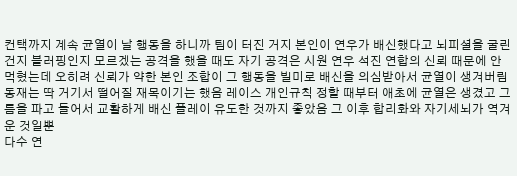컨택까지 계속 균열이 날 행동을 하니까 팀이 터진 거지 본인이 연우가 배신했다고 뇌피셜을 굴린 건지 블러핑인지 모르겠는 공격을 했을 때도 자기 공격은 시원 연우 석진 연합의 신뢰 때문에 안 먹혔는데 오히려 신뢰가 약한 본인 조합이 그 행동을 빌미로 배신을 의심받아서 균열이 생겨버림
동재는 딱 거기서 떨어질 재목이기는 했음 레이스 개인규칙 정할 때부터 애초에 균열은 생겼고 그 틈을 파고 들어서 교활하게 배신 플레이 유도한 것까지 좋았음 그 이후 합리화와 자기세뇌가 역겨운 것일뿐
다수 연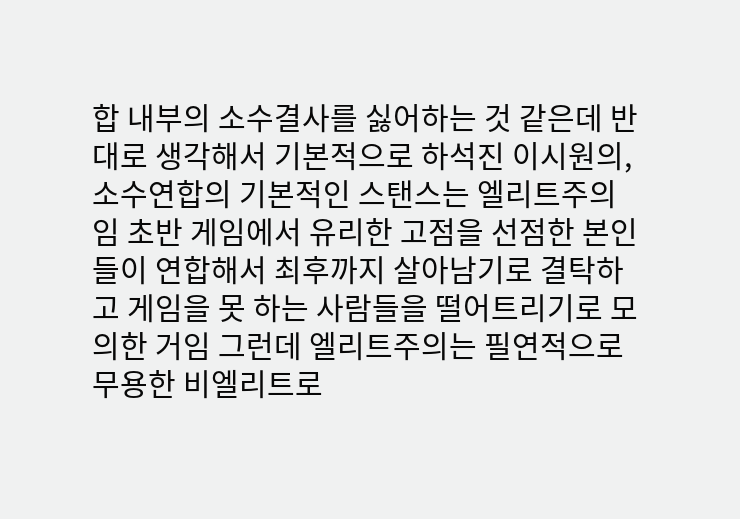합 내부의 소수결사를 싫어하는 것 같은데 반대로 생각해서 기본적으로 하석진 이시원의, 소수연합의 기본적인 스탠스는 엘리트주의임 초반 게임에서 유리한 고점을 선점한 본인들이 연합해서 최후까지 살아남기로 결탁하고 게임을 못 하는 사람들을 떨어트리기로 모의한 거임 그런데 엘리트주의는 필연적으로 무용한 비엘리트로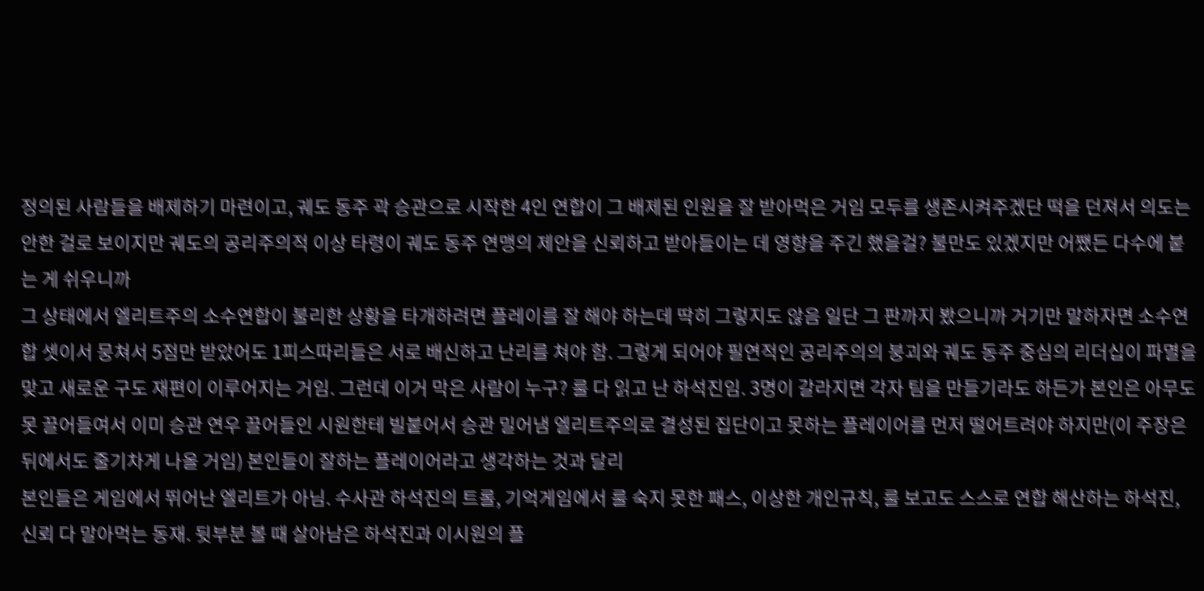정의된 사람들을 배제하기 마련이고, 궤도 동주 곽 승관으로 시작한 4인 연합이 그 배제된 인원을 잘 받아먹은 거임 모두를 생존시켜주겠단 떡을 던져서 의도는 안한 걸로 보이지만 궤도의 공리주의적 이상 타령이 궤도 동주 연맹의 제안을 신뢰하고 받아들이는 데 영향을 주긴 했을걸? 불만도 있겠지만 어쨌든 다수에 붙는 게 쉬우니까
그 상태에서 엘리트주의 소수연합이 불리한 상황을 타개하려면 플레이를 잘 해야 하는데 딱히 그렇지도 않음 일단 그 판까지 봤으니까 거기만 말하자면 소수연합 셋이서 뭉쳐서 5점만 받았어도 1피스따리들은 서로 배신하고 난리를 쳐야 함. 그렇게 되어야 필연적인 공리주의의 붕괴와 궤도 동주 중심의 리더십이 파멸을 맞고 새로운 구도 재편이 이루어지는 거임. 그런데 이거 막은 사람이 누구? 룰 다 읽고 난 하석진임. 3명이 갈라지면 각자 팀을 만들기라도 하든가 본인은 아무도 못 끌어들여서 이미 승관 연우 끌어들인 시원한테 빌붙어서 승관 밀어냄 엘리트주의로 결성된 집단이고 못하는 플레이어를 먼저 떨어트려야 하지만(이 주장은 뒤에서도 줄기차게 나올 거임) 본인들이 잘하는 플레이어라고 생각하는 것과 달리
본인들은 게임에서 뛰어난 엘리트가 아님. 수사관 하석진의 트롤, 기억게임에서 룰 숙지 못한 패스, 이상한 개인규칙, 룰 보고도 스스로 연합 해산하는 하석진, 신뢰 다 말아먹는 동재. 뒷부분 볼 때 살아남은 하석진과 이시원의 플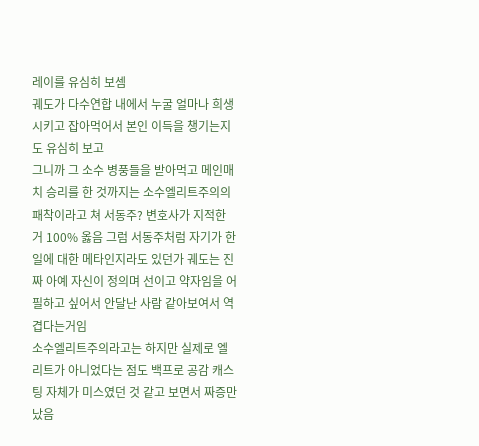레이를 유심히 보셈
궤도가 다수연합 내에서 누굴 얼마나 희생시키고 잡아먹어서 본인 이득을 챙기는지도 유심히 보고
그니까 그 소수 병풍들을 받아먹고 메인매치 승리를 한 것까지는 소수엘리트주의의 패착이라고 쳐 서동주? 변호사가 지적한 거 100% 옳음 그럼 서동주처럼 자기가 한 일에 대한 메타인지라도 있던가 궤도는 진짜 아예 자신이 정의며 선이고 약자임을 어필하고 싶어서 안달난 사람 같아보여서 역겹다는거임
소수엘리트주의라고는 하지만 실제로 엘리트가 아니었다는 점도 백프로 공감 캐스팅 자체가 미스였던 것 같고 보면서 짜증만 났음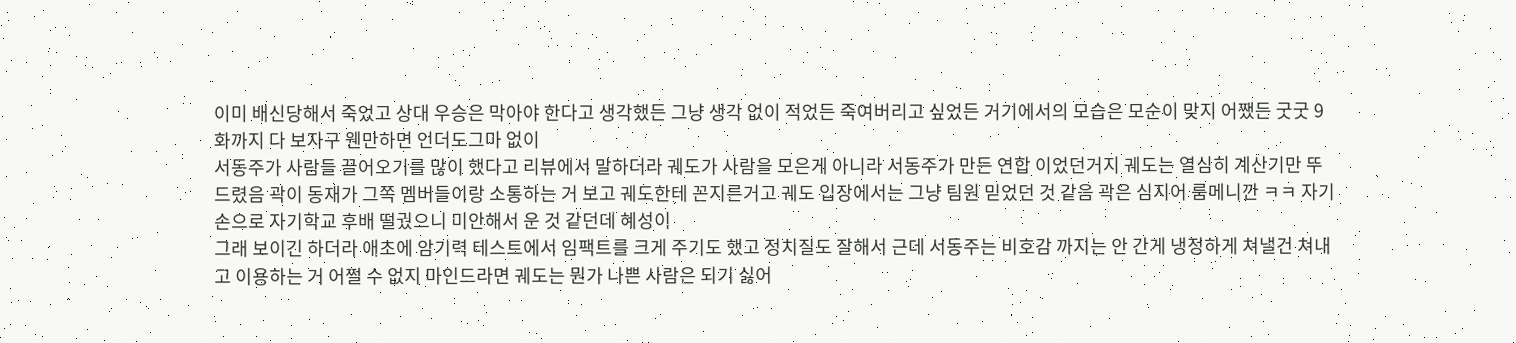이미 배신당해서 죽었고 상대 우승은 막아야 한다고 생각했든 그냥 생각 없이 적었든 죽여버리고 싶었든 거기에서의 모습은 모순이 맞지 어쨌든 굿굿 9화까지 다 보자구 웬만하면 언더도그마 없이
서동주가 사람들 끌어오기를 많이 했다고 리뷰에서 말하더라 궤도가 사람을 모은게 아니라 서동주가 만든 연합 이었던거지 궤도는 열심히 계산기만 뚜드렸음 곽이 동재가 그쪽 멤버들이랑 소통하는 거 보고 궤도한테 꼰지른거고 궤도 입장에서는 그냥 팀원 믿었던 것 같음 곽은 심지어 룸메니깐 ㅋㅋ 자기 손으로 자기학교 후배 떨궜으니 미안해서 운 것 같던데 혜성이
그래 보이긴 하더라 애초에 암기력 테스트에서 임팩트를 크게 주기도 했고 정치질도 잘해서 근데 서동주는 비호감 까지는 안 간게 냉정하게 쳐낼건 쳐내고 이용하는 거 어쩔 수 없지 마인드라면 궤도는 뭔가 나쁜 사람은 되기 싫어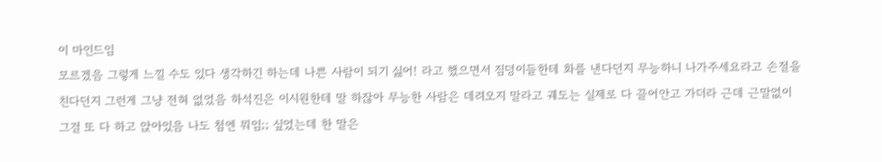이 마인드임
모르겠음 그렇게 느낄 수도 있다 생각하긴 하는데 나쁜 사람이 되기 싫어! 라고 했으면서 짐덩이들한테 화를 낸다던지 무능하니 나가주세요라고 손절을 친다던지 그런게 그냥 전혀 없었음 하석진은 이시원한테 말 하잖아 무능한 사람은 데려오지 말라고 궤도는 실제로 다 끌어안고 가더라 근데 근말없이 그걸 또 다 하고 앉아있음 나도 첨엔 뭐임;; 싶었는데 한 말은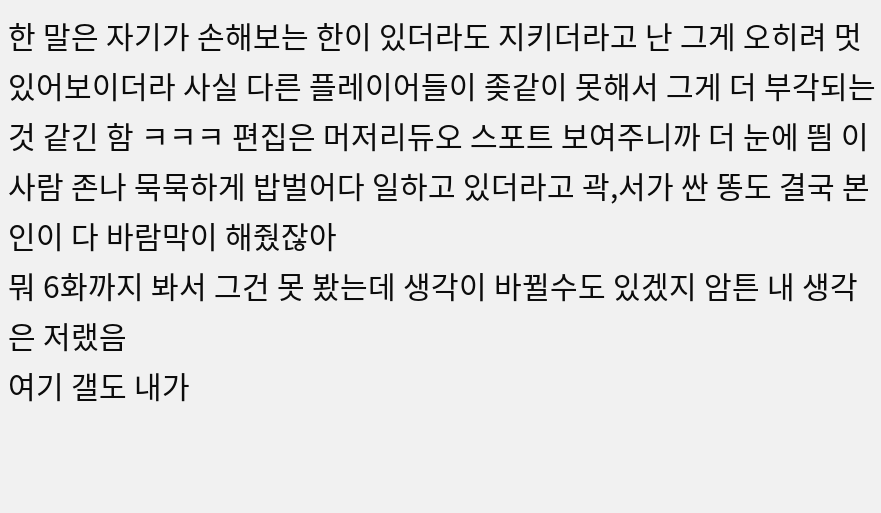한 말은 자기가 손해보는 한이 있더라도 지키더라고 난 그게 오히려 멋있어보이더라 사실 다른 플레이어들이 좆같이 못해서 그게 더 부각되는 것 같긴 함 ㅋㅋㅋ 편집은 머저리듀오 스포트 보여주니까 더 눈에 띔 이사람 존나 묵묵하게 밥벌어다 일하고 있더라고 곽,서가 싼 똥도 결국 본인이 다 바람막이 해줬잖아
뭐 6화까지 봐서 그건 못 봤는데 생각이 바뀔수도 있겠지 암튼 내 생각은 저랬음
여기 갤도 내가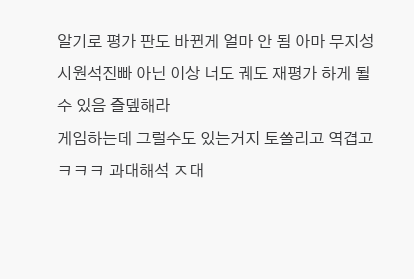알기로 평가 판도 바뀐게 얼마 안 됨 아마 무지성 시원석진빠 아닌 이상 너도 궤도 재평가 하게 될 수 있음 즐뎊해라
게임하는데 그럴수도 있는거지 토쏠리고 역겹고 ㅋㅋㅋ 과대해석 ㅈ대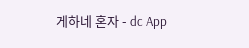게하네 혼자 - dc App